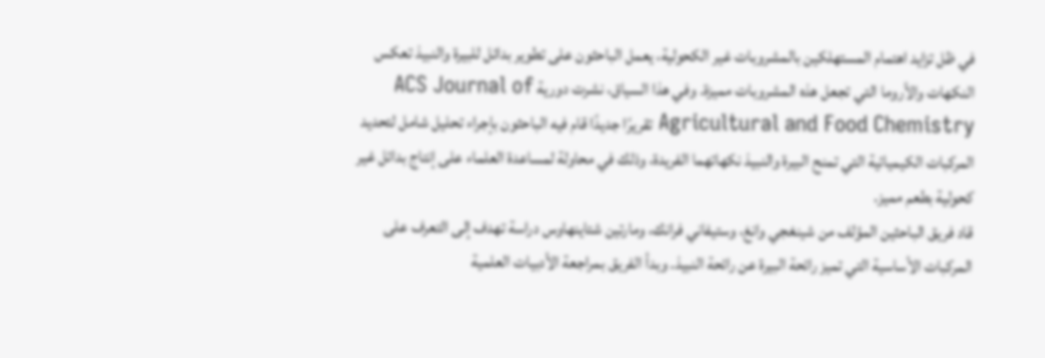في ظل تزايد اهتمام المستهلكين بالمشروبات غير الكحولية، يعمل الباحثون على تطوير بدائل للبيرة والنبيذ تعكس النكهات والأروما التي تجعل هذه المشروبات مميزة. وفي هذا السياق، نشرت دورية ACS Journal of Agricultural and Food Chemistry تقريرًا جديدًا قام فيه الباحثون بإجراء تحليل شامل لتحديد المركبات الكيميائية التي تمنح البيرة والنبيذ نكهاتهما الفريدة، وذلك في محاولة لمساعدة العلماء على إنتاج بدائل غير كحولية بطعم مميز.
قاد فريق الباحثين المؤلف من شينغجي وانغ، وستيفاني فرانك، ومارتين شتاينهاوس دراسة تهدف إلى التعرف على المركبات الأساسية التي تميز رائحة البيرة عن رائحة النبيذ. وبدأ الفريق بمراجعة الأدبيات العلمية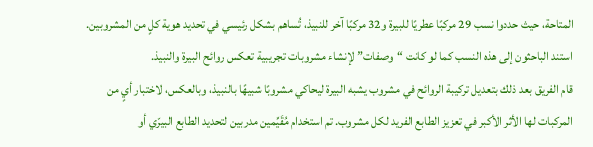المتاحة، حيث حددوا نسب 29 مركبًا عطريًا للبيرة و32 مركبًا آخر للنبيذ، تُساهم بشكل رئيسي في تحديد هوية كلٍ من المشروبين. استند الباحثون إلى هذه النسب كما لو كانت “وصفات” لإنشاء مشروبات تجريبية تعكس روائح البيرة والنبيذ.
قام الفريق بعد ذلك بتعديل تركيبة الروائح في مشروب يشبه البيرة ليحاكي مشروبًا شبيهًا بالنبيذ، وبالعكس، لاختبار أيٍ من المركبات لها الأثر الأكبر في تعزيز الطابع الفريد لكل مشروب. تم استخدام مُقَيِّمين مدربين لتحديد الطابع البيرّي أو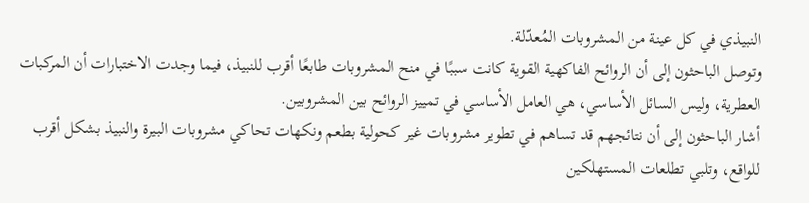النبيذي في كل عينة من المشروبات المُعدّلة.
وتوصل الباحثون إلى أن الروائح الفاكهية القوية كانت سببًا في منح المشروبات طابعًا أقرب للنبيذ، فيما وجدت الاختبارات أن المركبات العطرية، وليس السائل الأساسي، هي العامل الأساسي في تمييز الروائح بين المشروبين.
أشار الباحثون إلى أن نتائجهم قد تساهم في تطوير مشروبات غير كحولية بطعم ونكهات تحاكي مشروبات البيرة والنبيذ بشكل أقرب للواقع، وتلبي تطلعات المستهلكين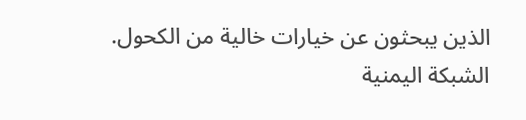الذين يبحثون عن خيارات خالية من الكحول.
الشبكة اليمنية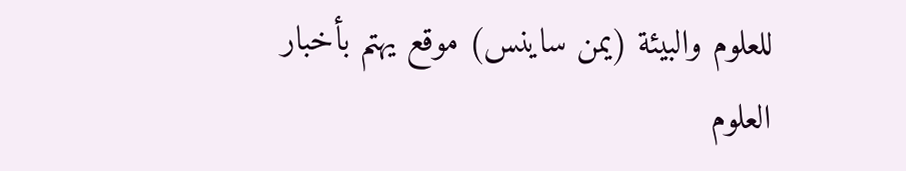للعلوم والبيئة (يمن ساينس) موقع يهتم بأخبار العلوم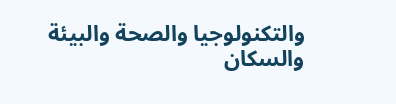والتكنولوجيا والصحة والبيئة والسكان